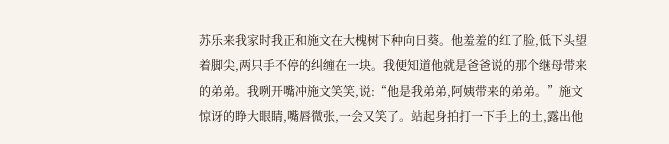苏乐来我家时我正和施文在大槐树下种向日葵。他羞羞的红了脸,低下头望着脚尖,两只手不停的纠缠在一块。我便知道他就是爸爸说的那个继母带来的弟弟。我咧开嘴冲施文笑笑,说:“他是我弟弟,阿姨带来的弟弟。”施文惊讶的睁大眼睛,嘴唇微张,一会又笑了。站起身拍打一下手上的土,露出他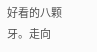好看的八颗牙。走向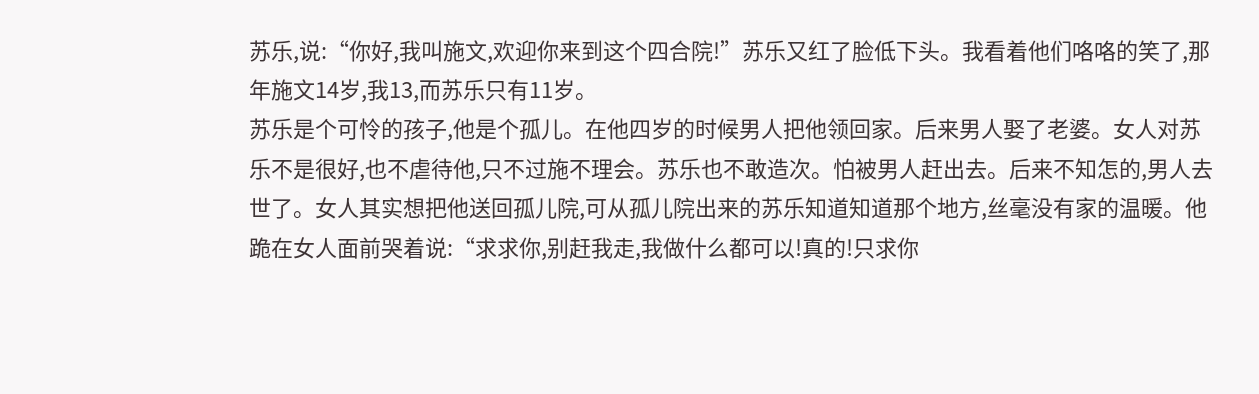苏乐,说:“你好,我叫施文,欢迎你来到这个四合院!”苏乐又红了脸低下头。我看着他们咯咯的笑了,那年施文14岁,我13,而苏乐只有11岁。
苏乐是个可怜的孩子,他是个孤儿。在他四岁的时候男人把他领回家。后来男人娶了老婆。女人对苏乐不是很好,也不虐待他,只不过施不理会。苏乐也不敢造次。怕被男人赶出去。后来不知怎的,男人去世了。女人其实想把他送回孤儿院,可从孤儿院出来的苏乐知道知道那个地方,丝毫没有家的温暖。他跪在女人面前哭着说:“求求你,别赶我走,我做什么都可以!真的!只求你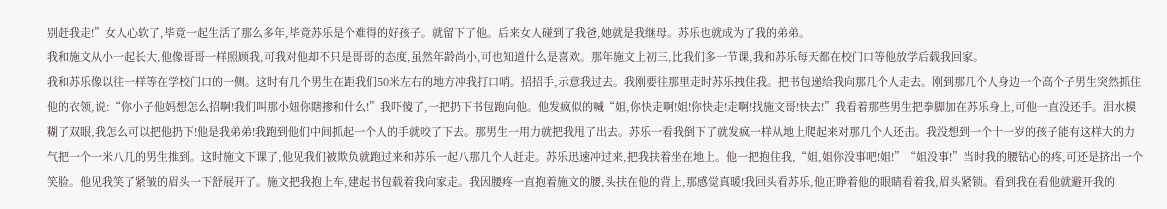别赶我走!”女人心软了,毕竟一起生活了那么多年,毕竟苏乐是个难得的好孩子。就留下了他。后来女人碰到了我爸,她就是我继母。苏乐也就成为了我的弟弟。
我和施文从小一起长大,他像哥哥一样照顾我,可我对他却不只是哥哥的态度,虽然年龄尚小,可也知道什么是喜欢。那年施文上初三,比我们多一节课,我和苏乐每天都在校门口等他放学后载我回家。
我和苏乐像以往一样等在学校门口的一侧。这时有几个男生在距我们50米左右的地方冲我打口哨。招招手,示意我过去。我刚要往那里走时苏乐拽住我。把书包递给我向那几个人走去。刚到那几个人身边一个高个子男生突然抓住他的衣领,说:“你小子他妈想怎么招啊!我们叫那小妞你瞎掺和什么!”我吓傻了,一把扔下书包跑向他。他发疯似的喊“姐,你快走啊!姐!你快走!走啊!找施文哥!快去!”我看着那些男生把拳脚加在苏乐身上,可他一直没还手。泪水模糊了双眼,我怎么可以把他扔下!他是我弟弟!我跑到他们中间抓起一个人的手就咬了下去。那男生一用力就把我甩了出去。苏乐一看我倒下了就发疯一样从地上爬起来对那几个人还击。我没想到一个十一岁的孩子能有这样大的力气把一个一米八几的男生推到。这时施文下课了,他见我们被欺负就跑过来和苏乐一起八那几个人赶走。苏乐迅速冲过来,把我扶着坐在地上。他一把抱住我,“姐,姐你没事吧!姐!”“姐没事!”当时我的腰钻心的疼,可还是挤出一个笑脸。他见我笑了紧皱的眉头一下舒展开了。施文把我抱上车,建起书包载着我向家走。我因腰疼一直抱着施文的腰,头扶在他的背上,那感觉真暖!我回头看苏乐,他正睁着他的眼睛看着我,眉头紧锁。看到我在看他就避开我的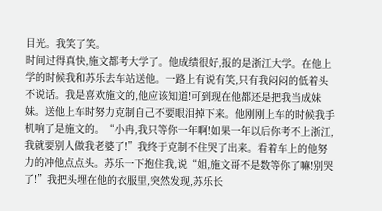目光。我笑了笑。
时间过得真快,施文都考大学了。他成绩很好,报的是浙江大学。在他上学的时候我和苏乐去车站送他。一路上有说有笑,只有我闷闷的低着头不说话。我是喜欢施文的,他应该知道!可到现在他都还是把我当成妹妹。送他上车时努力克制自己不要眼泪掉下来。他刚刚上车的时候我手机响了是施文的。“小冉,我只等你一年啊!如果一年以后你考不上浙江,我就要别人做我老婆了!”我终于克制不住哭了出来。看着车上的他努力的冲他点点头。苏乐一下抱住我,说“姐,施文哥不是数等你了嘛!别哭了!”我把头埋在他的衣服里,突然发现,苏乐长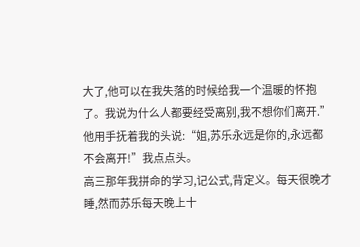大了,他可以在我失落的时候给我一个温暖的怀抱了。我说为什么人都要经受离别,我不想你们离开.”他用手抚着我的头说:“姐,苏乐永远是你的,永远都不会离开!”我点点头。
高三那年我拼命的学习,记公式,背定义。每天很晚才睡,然而苏乐每天晚上十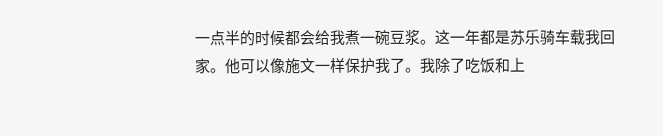一点半的时候都会给我煮一碗豆浆。这一年都是苏乐骑车载我回家。他可以像施文一样保护我了。我除了吃饭和上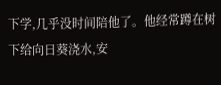下学,几乎没时间陪他了。他经常蹲在树下给向日葵浇水,安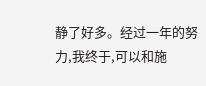静了好多。经过一年的努力,我终于,可以和施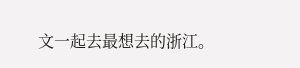文一起去最想去的浙江。